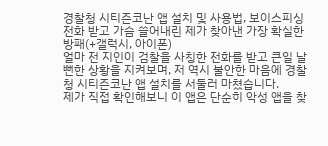경찰청 시티즌코난 앱 설치 및 사용법, 보이스피싱 전화 받고 가슴 쓸어내린 제가 찾아낸 가장 확실한 방패(+갤럭시, 아이폰)
얼마 전 지인이 검찰을 사칭한 전화를 받고 큰일 날 뻔한 상황을 지켜보며, 저 역시 불안한 마음에 경찰청 시티즌코난 앱 설치를 서둘러 마쳤습니다.
제가 직접 확인해보니 이 앱은 단순히 악성 앱을 찾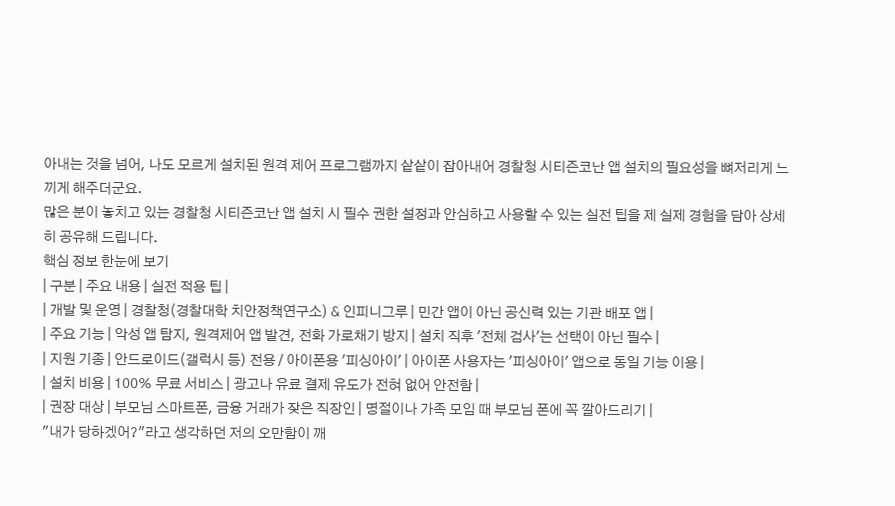아내는 것을 넘어, 나도 모르게 설치된 원격 제어 프로그램까지 샅샅이 잡아내어 경찰청 시티즌코난 앱 설치의 필요성을 뼈저리게 느끼게 해주더군요.
많은 분이 놓치고 있는 경찰청 시티즌코난 앱 설치 시 필수 권한 설정과 안심하고 사용할 수 있는 실전 팁을 제 실제 경험을 담아 상세히 공유해 드립니다.
핵심 정보 한눈에 보기
| 구분 | 주요 내용 | 실전 적용 팁 |
| 개발 및 운영 | 경찰청(경찰대학 치안정책연구소) & 인피니그루 | 민간 앱이 아닌 공신력 있는 기관 배포 앱 |
| 주요 기능 | 악성 앱 탐지, 원격제어 앱 발견, 전화 가로채기 방지 | 설치 직후 '전체 검사'는 선택이 아닌 필수 |
| 지원 기종 | 안드로이드(갤럭시 등) 전용 / 아이폰용 '피싱아이' | 아이폰 사용자는 '피싱아이' 앱으로 동일 기능 이용 |
| 설치 비용 | 100% 무료 서비스 | 광고나 유료 결제 유도가 전혀 없어 안전함 |
| 권장 대상 | 부모님 스마트폰, 금융 거래가 잦은 직장인 | 명절이나 가족 모임 때 부모님 폰에 꼭 깔아드리기 |
"내가 당하겠어?"라고 생각하던 저의 오만함이 깨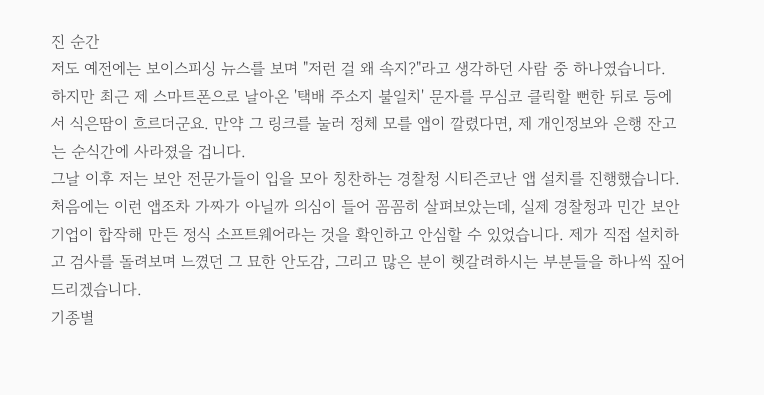진 순간
저도 예전에는 보이스피싱 뉴스를 보며 "저런 걸 왜 속지?"라고 생각하던 사람 중 하나였습니다. 하지만 최근 제 스마트폰으로 날아온 '택배 주소지 불일치' 문자를 무심코 클릭할 뻔한 뒤로 등에서 식은땀이 흐르더군요. 만약 그 링크를 눌러 정체 모를 앱이 깔렸다면, 제 개인정보와 은행 잔고는 순식간에 사라졌을 겁니다.
그날 이후 저는 보안 전문가들이 입을 모아 칭찬하는 경찰청 시티즌코난 앱 설치를 진행했습니다. 처음에는 이런 앱조차 가짜가 아닐까 의심이 들어 꼼꼼히 살펴보았는데, 실제 경찰청과 민간 보안 기업이 합작해 만든 정식 소프트웨어라는 것을 확인하고 안심할 수 있었습니다. 제가 직접 설치하고 검사를 돌려보며 느꼈던 그 묘한 안도감, 그리고 많은 분이 헷갈려하시는 부분들을 하나씩 짚어드리겠습니다.
기종별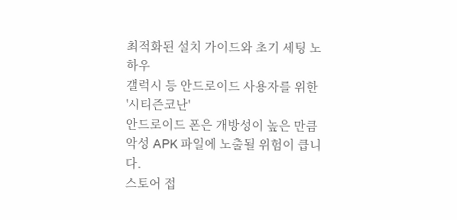최적화된 설치 가이드와 초기 세팅 노하우
갤럭시 등 안드로이드 사용자를 위한 '시티즌코난'
안드로이드 폰은 개방성이 높은 만큼 악성 APK 파일에 노출될 위험이 큽니다.
스토어 접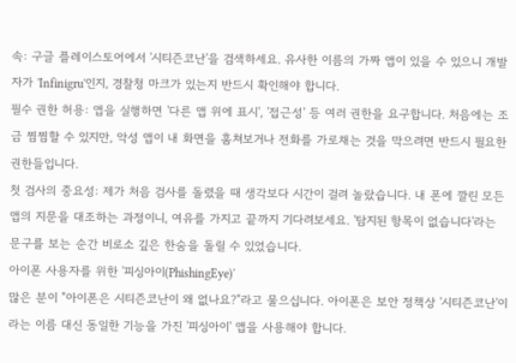속: 구글 플레이스토어에서 '시티즌코난'을 검색하세요. 유사한 이름의 가짜 앱이 있을 수 있으니 개발자가 'Infinigru'인지, 경찰청 마크가 있는지 반드시 확인해야 합니다.
필수 권한 허용: 앱을 실행하면 '다른 앱 위에 표시', '접근성' 등 여러 권한을 요구합니다. 처음에는 조금 찜찜할 수 있지만, 악성 앱이 내 화면을 훔쳐보거나 전화를 가로채는 것을 막으려면 반드시 필요한 권한들입니다.
첫 검사의 중요성: 제가 처음 검사를 돌렸을 때 생각보다 시간이 걸려 놀랐습니다. 내 폰에 깔린 모든 앱의 지문을 대조하는 과정이니, 여유를 가지고 끝까지 기다려보세요. '탐지된 항목이 없습니다'라는 문구를 보는 순간 비로소 깊은 한숨을 돌릴 수 있었습니다.
아이폰 사용자를 위한 '피싱아이(PhishingEye)'
많은 분이 "아이폰은 시티즌코난이 왜 없나요?"라고 물으십니다. 아이폰은 보안 정책상 '시티즌코난'이라는 이름 대신 동일한 기능을 가진 '피싱아이' 앱을 사용해야 합니다.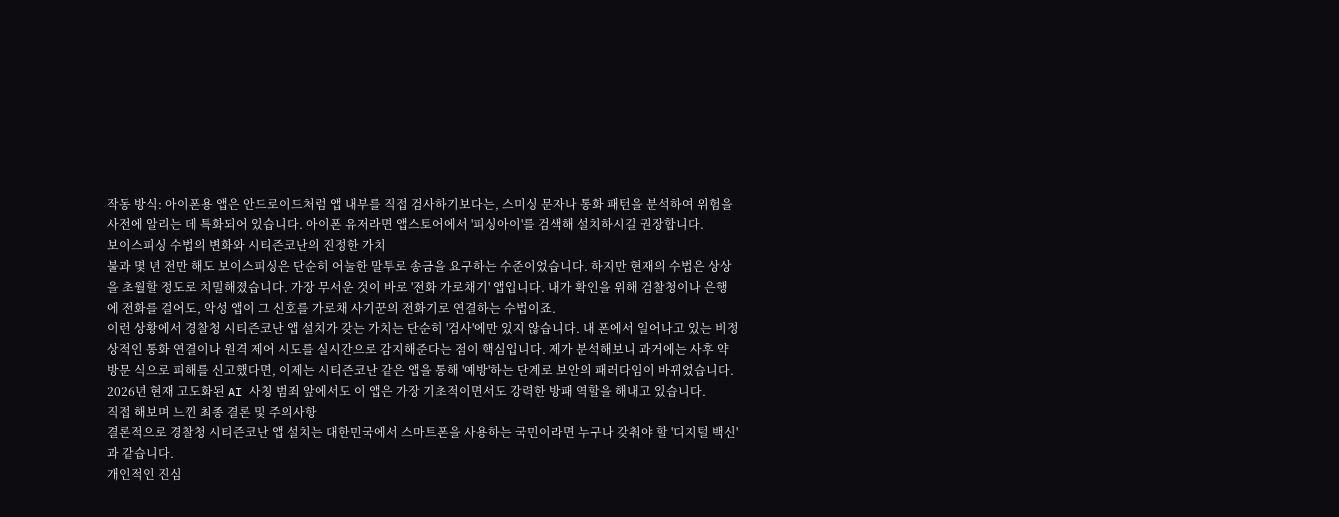작동 방식: 아이폰용 앱은 안드로이드처럼 앱 내부를 직접 검사하기보다는, 스미싱 문자나 통화 패턴을 분석하여 위험을 사전에 알리는 데 특화되어 있습니다. 아이폰 유저라면 앱스토어에서 '피싱아이'를 검색해 설치하시길 권장합니다.
보이스피싱 수법의 변화와 시티즌코난의 진정한 가치
불과 몇 년 전만 해도 보이스피싱은 단순히 어눌한 말투로 송금을 요구하는 수준이었습니다. 하지만 현재의 수법은 상상을 초월할 정도로 치밀해졌습니다. 가장 무서운 것이 바로 '전화 가로채기' 앱입니다. 내가 확인을 위해 검찰청이나 은행에 전화를 걸어도, 악성 앱이 그 신호를 가로채 사기꾼의 전화기로 연결하는 수법이죠.
이런 상황에서 경찰청 시티즌코난 앱 설치가 갖는 가치는 단순히 '검사'에만 있지 않습니다. 내 폰에서 일어나고 있는 비정상적인 통화 연결이나 원격 제어 시도를 실시간으로 감지해준다는 점이 핵심입니다. 제가 분석해보니 과거에는 사후 약방문 식으로 피해를 신고했다면, 이제는 시티즌코난 같은 앱을 통해 '예방'하는 단계로 보안의 패러다임이 바뀌었습니다. 2026년 현재 고도화된 AI 사칭 범죄 앞에서도 이 앱은 가장 기초적이면서도 강력한 방패 역할을 해내고 있습니다.
직접 해보며 느낀 최종 결론 및 주의사항
결론적으로 경찰청 시티즌코난 앱 설치는 대한민국에서 스마트폰을 사용하는 국민이라면 누구나 갖춰야 할 '디지털 백신'과 같습니다.
개인적인 진심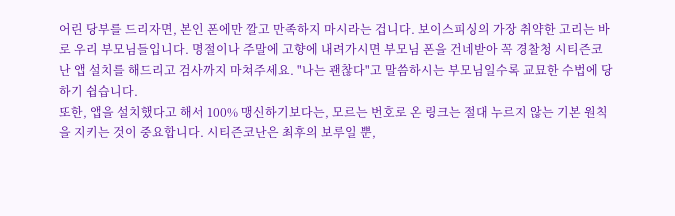어린 당부를 드리자면, 본인 폰에만 깔고 만족하지 마시라는 겁니다. 보이스피싱의 가장 취약한 고리는 바로 우리 부모님들입니다. 명절이나 주말에 고향에 내려가시면 부모님 폰을 건네받아 꼭 경찰청 시티즌코난 앱 설치를 해드리고 검사까지 마쳐주세요. "나는 괜찮다"고 말씀하시는 부모님일수록 교묘한 수법에 당하기 쉽습니다.
또한, 앱을 설치했다고 해서 100% 맹신하기보다는, 모르는 번호로 온 링크는 절대 누르지 않는 기본 원칙을 지키는 것이 중요합니다. 시티즌코난은 최후의 보루일 뿐,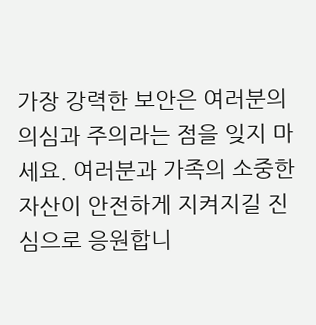가장 강력한 보안은 여러분의 의심과 주의라는 점을 잊지 마세요. 여러분과 가족의 소중한 자산이 안전하게 지켜지길 진심으로 응원합니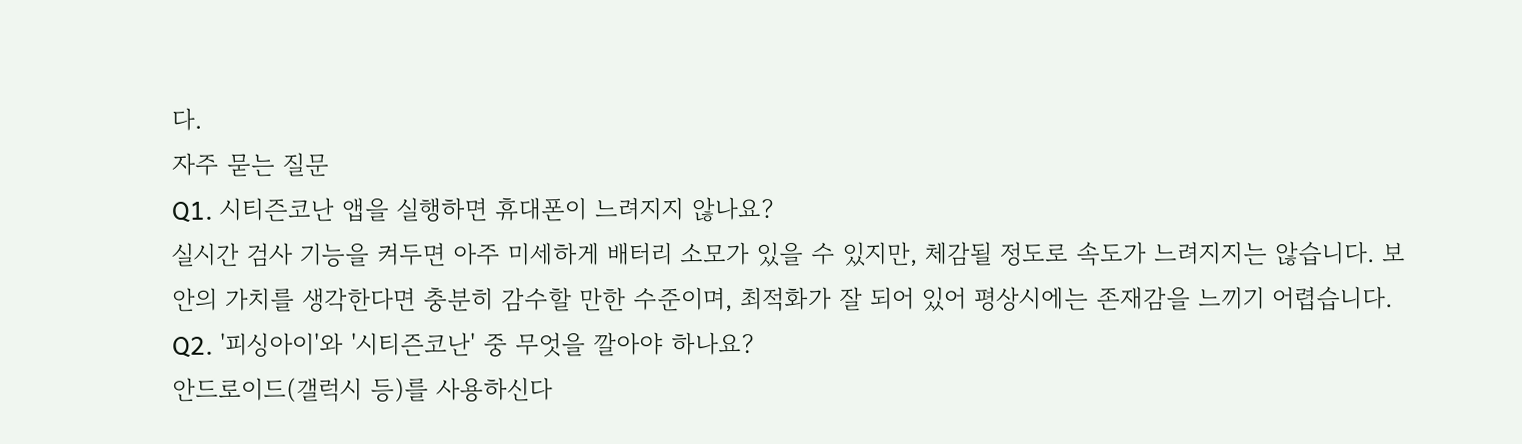다.
자주 묻는 질문
Q1. 시티즌코난 앱을 실행하면 휴대폰이 느려지지 않나요?
실시간 검사 기능을 켜두면 아주 미세하게 배터리 소모가 있을 수 있지만, 체감될 정도로 속도가 느려지지는 않습니다. 보안의 가치를 생각한다면 충분히 감수할 만한 수준이며, 최적화가 잘 되어 있어 평상시에는 존재감을 느끼기 어렵습니다.
Q2. '피싱아이'와 '시티즌코난' 중 무엇을 깔아야 하나요?
안드로이드(갤럭시 등)를 사용하신다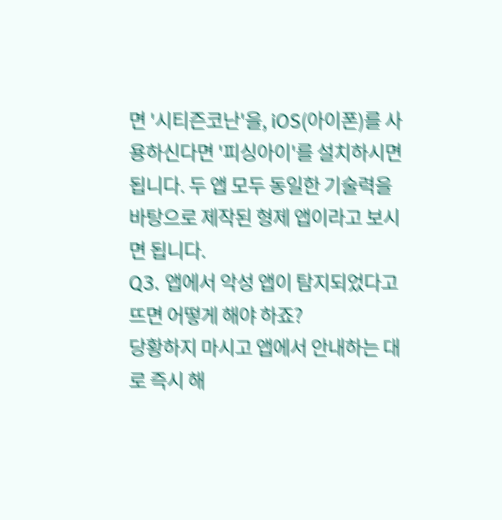면 '시티즌코난'을, iOS(아이폰)를 사용하신다면 '피싱아이'를 설치하시면 됩니다. 두 앱 모두 동일한 기술력을 바탕으로 제작된 형제 앱이라고 보시면 됩니다.
Q3. 앱에서 악성 앱이 탐지되었다고 뜨면 어떻게 해야 하죠?
당황하지 마시고 앱에서 안내하는 대로 즉시 해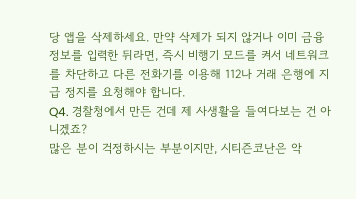당 앱을 삭제하세요. 만약 삭제가 되지 않거나 이미 금융 정보를 입력한 뒤라면, 즉시 비행기 모드를 켜서 네트워크를 차단하고 다른 전화기를 이용해 112나 거래 은행에 지급 정지를 요청해야 합니다.
Q4. 경찰청에서 만든 건데 제 사생활을 들여다보는 건 아니겠죠?
많은 분이 걱정하시는 부분이지만, 시티즌코난은 악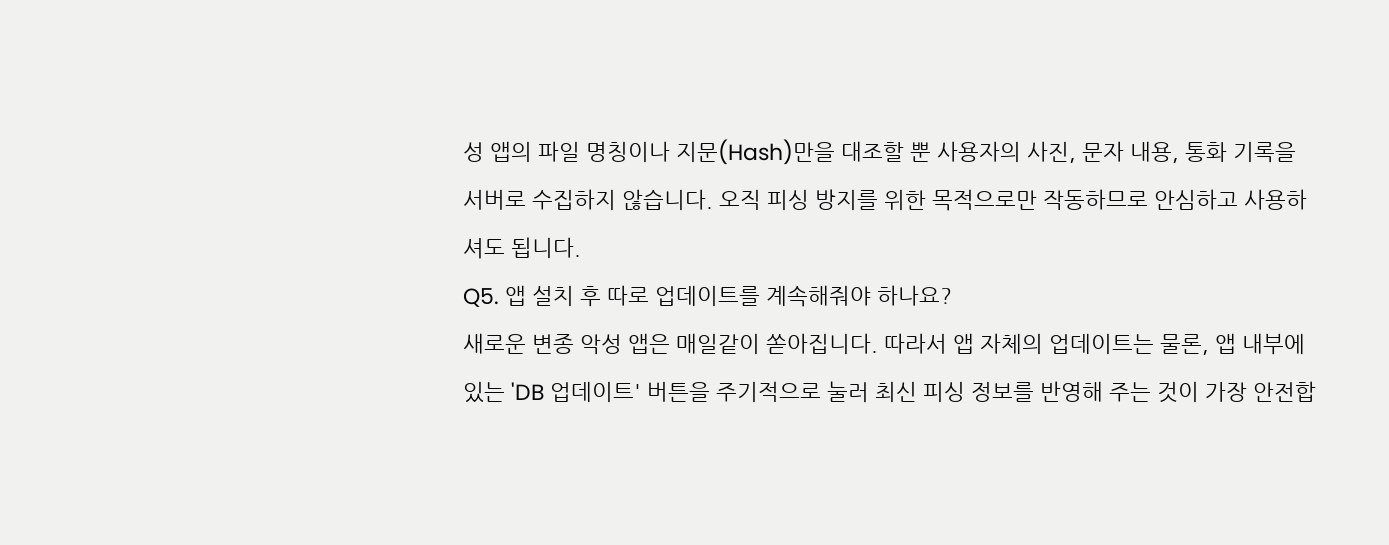성 앱의 파일 명칭이나 지문(Hash)만을 대조할 뿐 사용자의 사진, 문자 내용, 통화 기록을 서버로 수집하지 않습니다. 오직 피싱 방지를 위한 목적으로만 작동하므로 안심하고 사용하셔도 됩니다.
Q5. 앱 설치 후 따로 업데이트를 계속해줘야 하나요?
새로운 변종 악성 앱은 매일같이 쏟아집니다. 따라서 앱 자체의 업데이트는 물론, 앱 내부에 있는 'DB 업데이트' 버튼을 주기적으로 눌러 최신 피싱 정보를 반영해 주는 것이 가장 안전합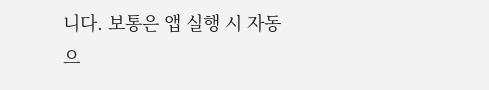니다. 보통은 앱 실행 시 자동으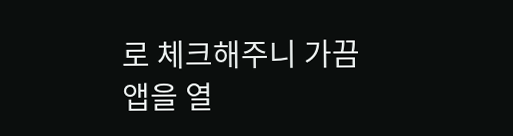로 체크해주니 가끔 앱을 열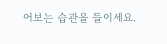어보는 습관을 들이세요.